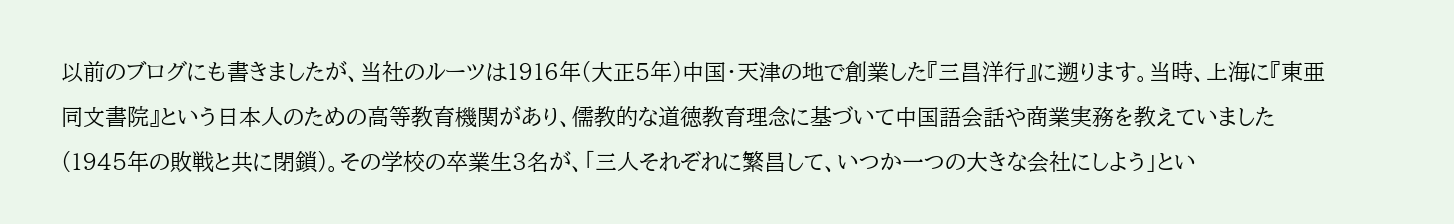以前のブログにも書きましたが、当社のルーツは1916年(大正5年)中国・天津の地で創業した『三昌洋行』に遡ります。当時、上海に『東亜同文書院』という日本人のための高等教育機関があり、儒教的な道徳教育理念に基づいて中国語会話や商業実務を教えていました(1945年の敗戦と共に閉鎖)。その学校の卒業生3名が、「三人それぞれに繁昌して、いつか一つの大きな会社にしよう」とい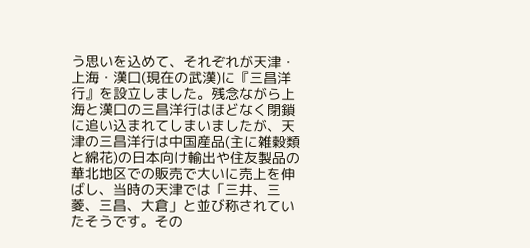う思いを込めて、それぞれが天津・上海・漢口(現在の武漢)に『三昌洋行』を設立しました。残念ながら上海と漢口の三昌洋行はほどなく閉鎖に追い込まれてしまいましたが、天津の三昌洋行は中国産品(主に雑穀類と綿花)の日本向け輸出や住友製品の華北地区での販売で大いに売上を伸ばし、当時の天津では「三井、三菱、三昌、大倉」と並び称されていたそうです。その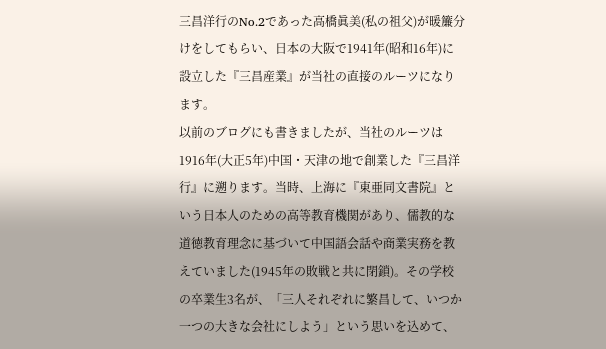三昌洋行のNo.2であった高橋眞美(私の祖父)が暖簾分けをしてもらい、日本の大阪で1941年(昭和16年)に設立した『三昌産業』が当社の直接のルーツになります。
以前のブログにも書きましたが、当社のルーツは1916年(大正5年)中国・天津の地で創業した『三昌洋行』に遡ります。当時、上海に『東亜同文書院』という日本人のための高等教育機関があり、儒教的な道徳教育理念に基づいて中国語会話や商業実務を教えていました(1945年の敗戦と共に閉鎖)。その学校の卒業生3名が、「三人それぞれに繁昌して、いつか一つの大きな会社にしよう」という思いを込めて、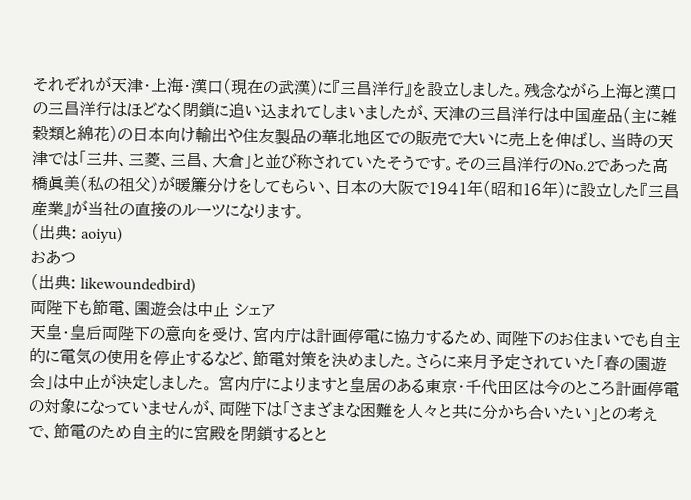それぞれが天津・上海・漢口(現在の武漢)に『三昌洋行』を設立しました。残念ながら上海と漢口の三昌洋行はほどなく閉鎖に追い込まれてしまいましたが、天津の三昌洋行は中国産品(主に雑穀類と綿花)の日本向け輸出や住友製品の華北地区での販売で大いに売上を伸ばし、当時の天津では「三井、三菱、三昌、大倉」と並び称されていたそうです。その三昌洋行のNo.2であった高橋眞美(私の祖父)が暖簾分けをしてもらい、日本の大阪で1941年(昭和16年)に設立した『三昌産業』が当社の直接のルーツになります。
(出典: aoiyu)
おあつ
(出典: likewoundedbird)
両陛下も節電、園遊会は中止 シェア
天皇・皇后両陛下の意向を受け、宮内庁は計画停電に協力するため、両陛下のお住まいでも自主的に電気の使用を停止するなど、節電対策を決めました。さらに来月予定されていた「春の園遊会」は中止が決定しました。 宮内庁によりますと皇居のある東京・千代田区は今のところ計画停電の対象になっていませんが、両陛下は「さまざまな困難を人々と共に分かち合いたい」との考えで、節電のため自主的に宮殿を閉鎖するとと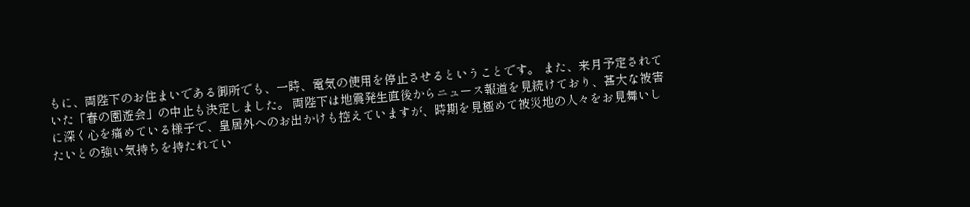もに、両陛下のお住まいである御所でも、一時、電気の使用を停止させるということです。 また、来月予定されていた「春の園遊会」の中止も決定しました。 両陛下は地震発生直後からニュース報道を見続けており、甚大な被害に深く心を痛めている様子で、皇居外へのお出かけも控えていますが、時期を見極めて被災地の人々をお見舞いしたいとの強い気持ちを持たれてい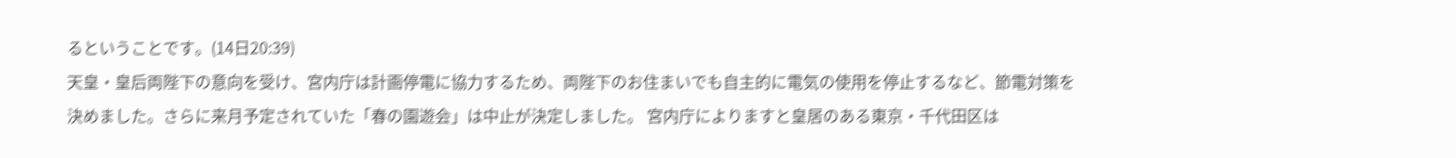るということです。(14日20:39)
天皇・皇后両陛下の意向を受け、宮内庁は計画停電に協力するため、両陛下のお住まいでも自主的に電気の使用を停止するなど、節電対策を決めました。さらに来月予定されていた「春の園遊会」は中止が決定しました。 宮内庁によりますと皇居のある東京・千代田区は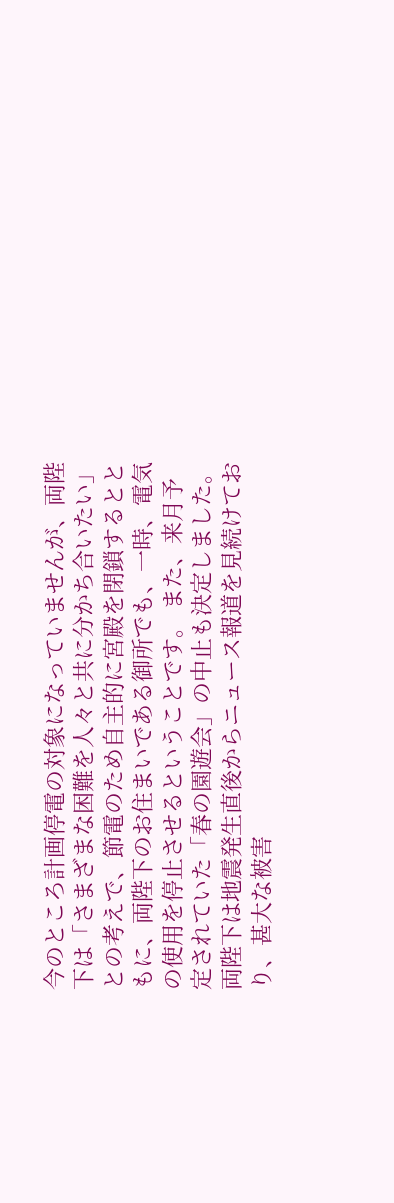今のところ計画停電の対象になっていませんが、両陛下は「さまざまな困難を人々と共に分かち合いたい」との考えで、節電のため自主的に宮殿を閉鎖するとともに、両陛下のお住まいである御所でも、一時、電気の使用を停止させるということです。 また、来月予定されていた「春の園遊会」の中止も決定しました。 両陛下は地震発生直後からニュース報道を見続けており、甚大な被害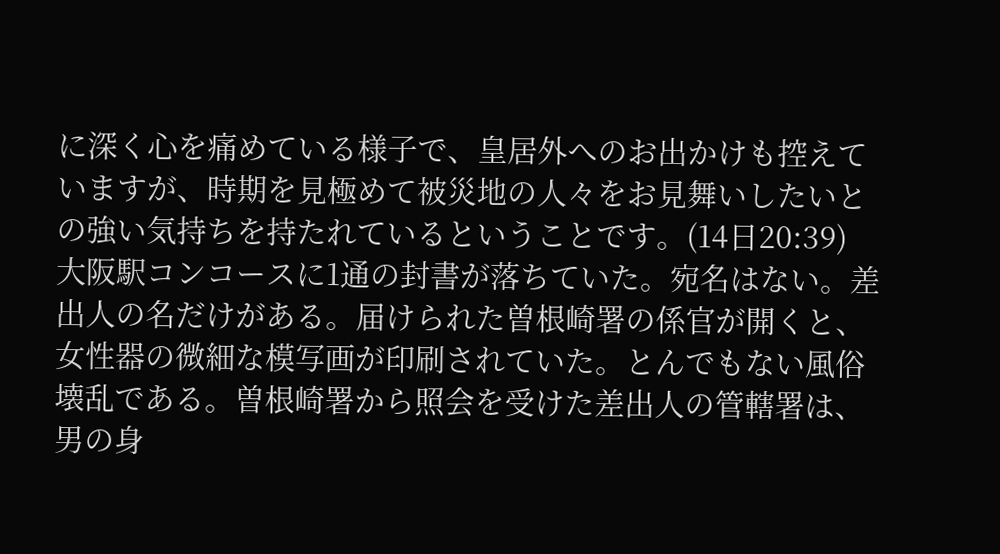に深く心を痛めている様子で、皇居外へのお出かけも控えていますが、時期を見極めて被災地の人々をお見舞いしたいとの強い気持ちを持たれているということです。(14日20:39)
大阪駅コンコースに1通の封書が落ちていた。宛名はない。差出人の名だけがある。届けられた曽根崎署の係官が開くと、女性器の微細な模写画が印刷されていた。とんでもない風俗壊乱である。曽根崎署から照会を受けた差出人の管轄署は、男の身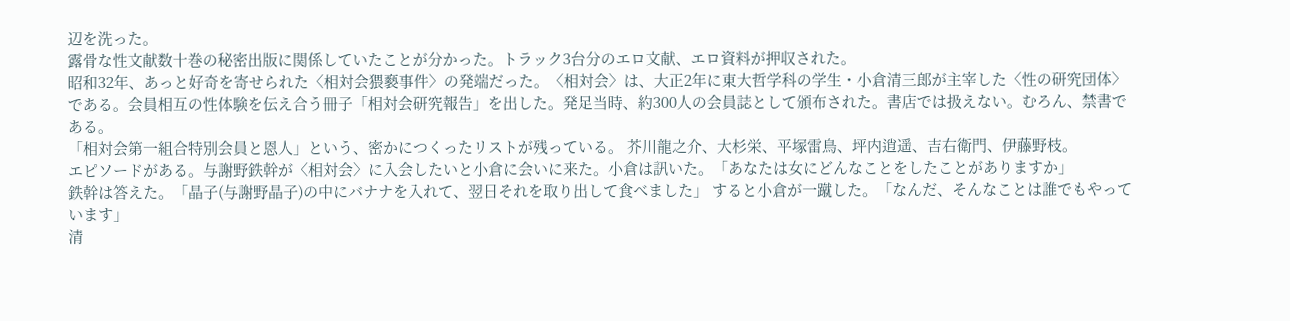辺を洗った。
露骨な性文献数十巻の秘密出版に関係していたことが分かった。トラック3台分のエロ文献、エロ資料が押収された。
昭和32年、あっと好奇を寄せられた〈相対会猥褻事件〉の発端だった。〈相対会〉は、大正2年に東大哲学科の学生・小倉清三郎が主宰した〈性の研究団体〉である。会員相互の性体験を伝え合う冊子「相対会研究報告」を出した。発足当時、約300人の会員誌として頒布された。書店では扱えない。むろん、禁書である。
「相対会第一組合特別会員と恩人」という、密かにつくったリストが残っている。 芥川龍之介、大杉栄、平塚雷鳥、坪内逍遥、吉右衛門、伊藤野枝。
エピソードがある。与謝野鉄幹が〈相対会〉に入会したいと小倉に会いに来た。小倉は訊いた。「あなたは女にどんなことをしたことがありますか」
鉄幹は答えた。「晶子(与謝野晶子)の中にバナナを入れて、翌日それを取り出して食べました」 すると小倉が一蹴した。「なんだ、そんなことは誰でもやっています」
清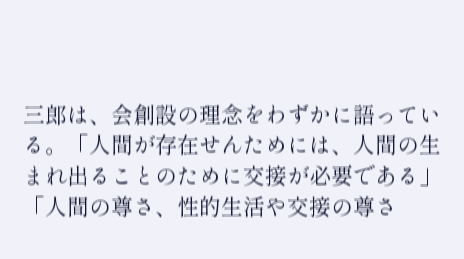三郎は、会創設の理念をわずかに語っている。「人間が存在せんためには、人間の生まれ出ることのために交接が必要である」「人間の尊さ、性的生活や交接の尊さ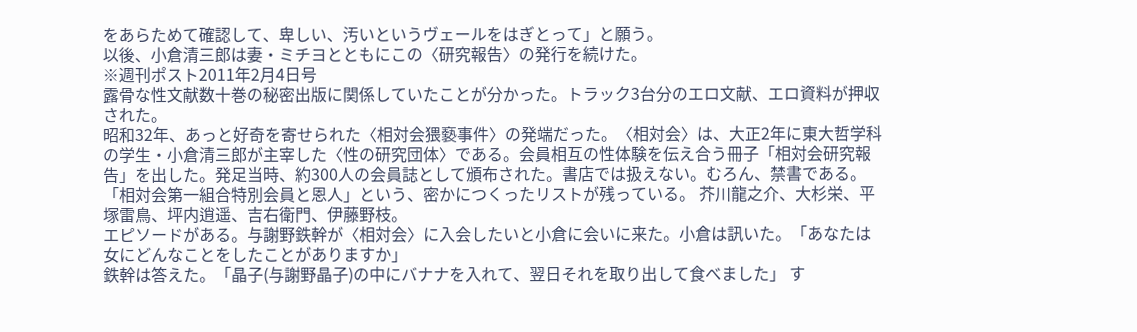をあらためて確認して、卑しい、汚いというヴェールをはぎとって」と願う。
以後、小倉清三郎は妻・ミチヨとともにこの〈研究報告〉の発行を続けた。
※週刊ポスト2011年2月4日号
露骨な性文献数十巻の秘密出版に関係していたことが分かった。トラック3台分のエロ文献、エロ資料が押収された。
昭和32年、あっと好奇を寄せられた〈相対会猥褻事件〉の発端だった。〈相対会〉は、大正2年に東大哲学科の学生・小倉清三郎が主宰した〈性の研究団体〉である。会員相互の性体験を伝え合う冊子「相対会研究報告」を出した。発足当時、約300人の会員誌として頒布された。書店では扱えない。むろん、禁書である。
「相対会第一組合特別会員と恩人」という、密かにつくったリストが残っている。 芥川龍之介、大杉栄、平塚雷鳥、坪内逍遥、吉右衛門、伊藤野枝。
エピソードがある。与謝野鉄幹が〈相対会〉に入会したいと小倉に会いに来た。小倉は訊いた。「あなたは女にどんなことをしたことがありますか」
鉄幹は答えた。「晶子(与謝野晶子)の中にバナナを入れて、翌日それを取り出して食べました」 す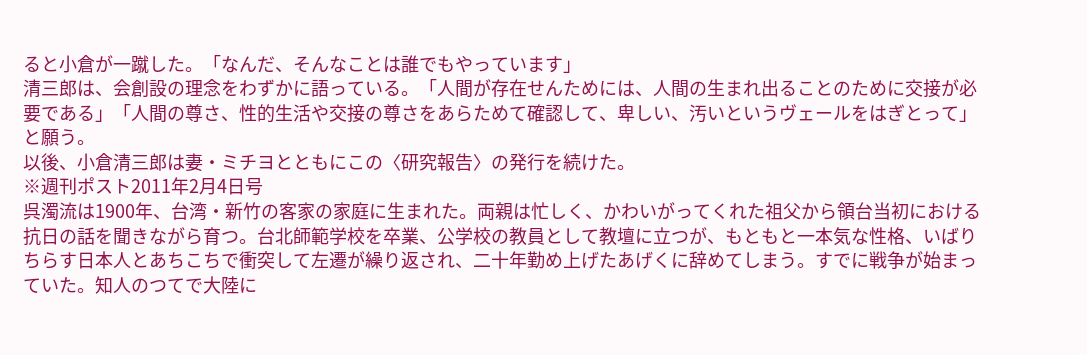ると小倉が一蹴した。「なんだ、そんなことは誰でもやっています」
清三郎は、会創設の理念をわずかに語っている。「人間が存在せんためには、人間の生まれ出ることのために交接が必要である」「人間の尊さ、性的生活や交接の尊さをあらためて確認して、卑しい、汚いというヴェールをはぎとって」と願う。
以後、小倉清三郎は妻・ミチヨとともにこの〈研究報告〉の発行を続けた。
※週刊ポスト2011年2月4日号
呉濁流は1900年、台湾・新竹の客家の家庭に生まれた。両親は忙しく、かわいがってくれた祖父から領台当初における抗日の話を聞きながら育つ。台北師範学校を卒業、公学校の教員として教壇に立つが、もともと一本気な性格、いばりちらす日本人とあちこちで衝突して左遷が繰り返され、二十年勤め上げたあげくに辞めてしまう。すでに戦争が始まっていた。知人のつてで大陸に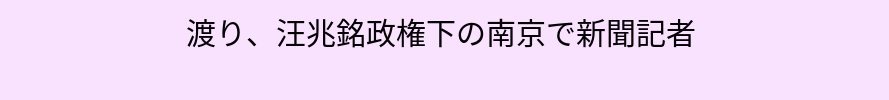渡り、汪兆銘政権下の南京で新聞記者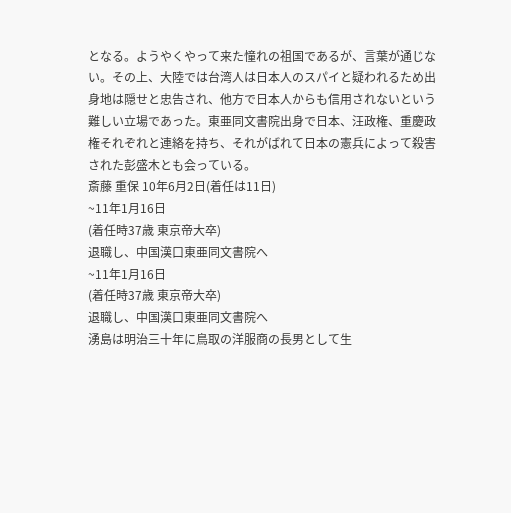となる。ようやくやって来た憧れの祖国であるが、言葉が通じない。その上、大陸では台湾人は日本人のスパイと疑われるため出身地は隠せと忠告され、他方で日本人からも信用されないという難しい立場であった。東亜同文書院出身で日本、汪政権、重慶政権それぞれと連絡を持ち、それがばれて日本の憲兵によって殺害された彭盛木とも会っている。
斎藤 重保 10年6月2日(着任は11日)
~11年1月16日
(着任時37歳 東京帝大卒)
退職し、中国漢口東亜同文書院へ
~11年1月16日
(着任時37歳 東京帝大卒)
退職し、中国漢口東亜同文書院へ
湧島は明治三十年に鳥取の洋服商の長男として生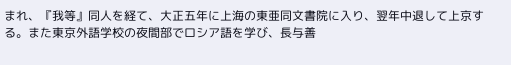まれ、『我等』同人を経て、大正五年に上海の東亜同文書院に入り、翌年中退して上京する。また東京外語学校の夜間部でロシア語を学び、長与善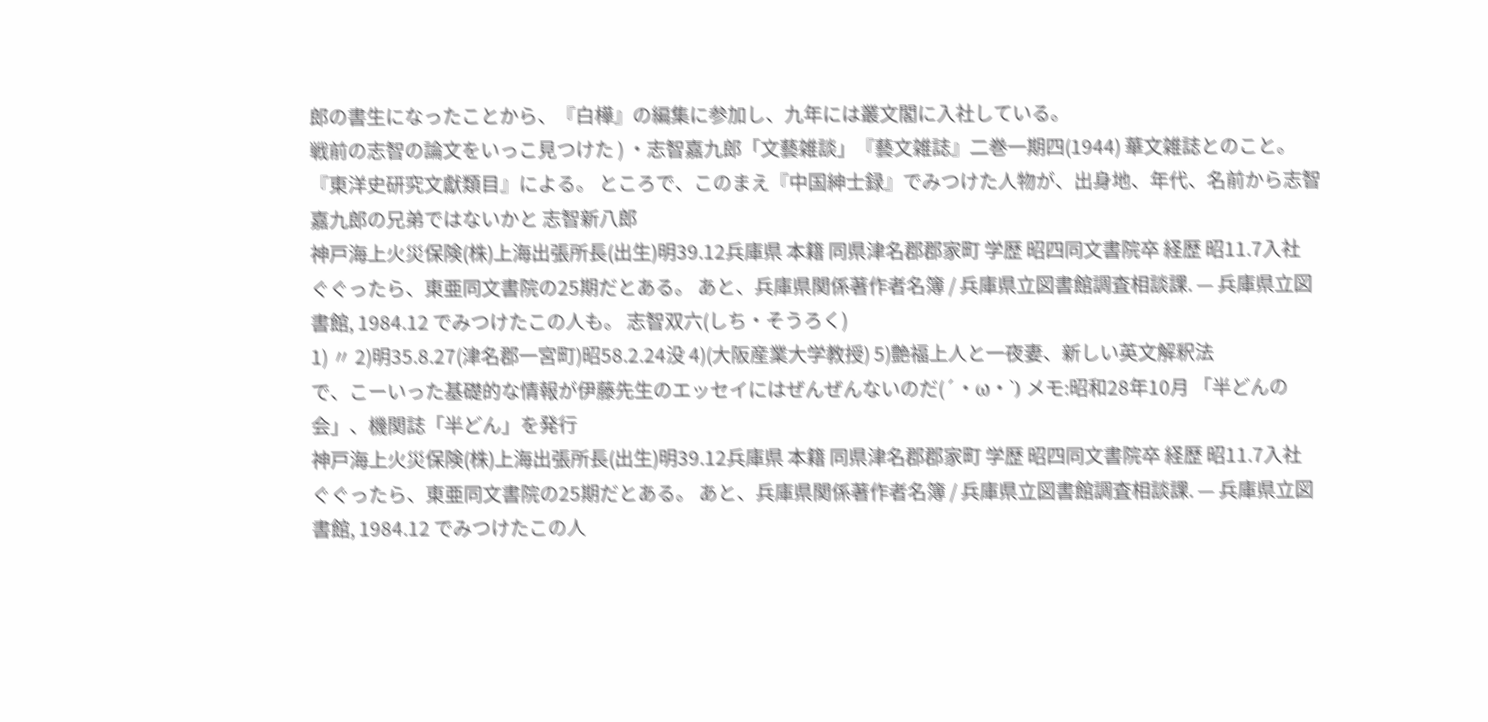郎の書生になったことから、『白樺』の編集に参加し、九年には叢文閣に入社している。
戦前の志智の論文をいっこ見つけた ) ・志智嘉九郎「文藝雑談」『藝文雑誌』二巻一期四(1944) 華文雑誌とのこと。『東洋史研究文獻類目』による。 ところで、このまえ『中国紳士録』でみつけた人物が、出身地、年代、名前から志智嘉九郎の兄弟ではないかと 志智新八郎
神戸海上火災保険(株)上海出張所長(出生)明39.12兵庫県 本籍 同県津名郡郡家町 学歴 昭四同文書院卒 経歴 昭11.7入社
ぐぐったら、東亜同文書院の25期だとある。 あと、兵庫県関係著作者名簿 / 兵庫県立図書館調査相談課. — 兵庫県立図書館, 1984.12 でみつけたこの人も。 志智双六(しち・そうろく)
1) 〃 2)明35.8.27(津名郡一宮町)昭58.2.24没 4)(大阪産業大学教授) 5)艶福上人と一夜妻、新しい英文解釈法
で、こーいった基礎的な情報が伊藤先生のエッセイにはぜんぜんないのだ(´・ω・`) メモ:昭和28年10月 「半どんの会」、機関誌「半どん」を発行
神戸海上火災保険(株)上海出張所長(出生)明39.12兵庫県 本籍 同県津名郡郡家町 学歴 昭四同文書院卒 経歴 昭11.7入社
ぐぐったら、東亜同文書院の25期だとある。 あと、兵庫県関係著作者名簿 / 兵庫県立図書館調査相談課. — 兵庫県立図書館, 1984.12 でみつけたこの人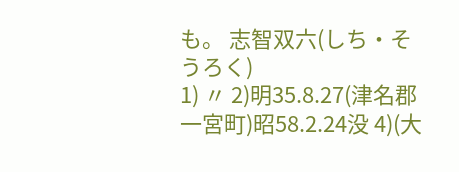も。 志智双六(しち・そうろく)
1) 〃 2)明35.8.27(津名郡一宮町)昭58.2.24没 4)(大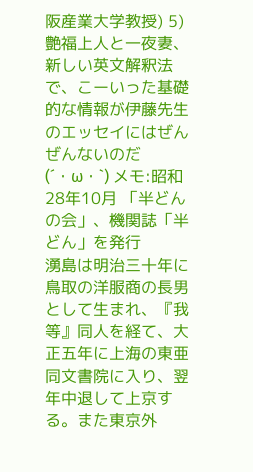阪産業大学教授) 5)艶福上人と一夜妻、新しい英文解釈法
で、こーいった基礎的な情報が伊藤先生のエッセイにはぜんぜんないのだ(´・ω・`) メモ:昭和28年10月 「半どんの会」、機関誌「半どん」を発行
湧島は明治三十年に鳥取の洋服商の長男として生まれ、『我等』同人を経て、大正五年に上海の東亜同文書院に入り、翌年中退して上京する。また東京外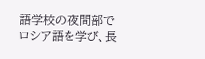語学校の夜間部でロシア語を学び、長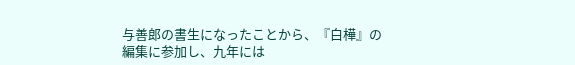与善郎の書生になったことから、『白樺』の編集に参加し、九年には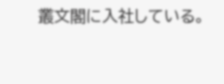叢文閣に入社している。